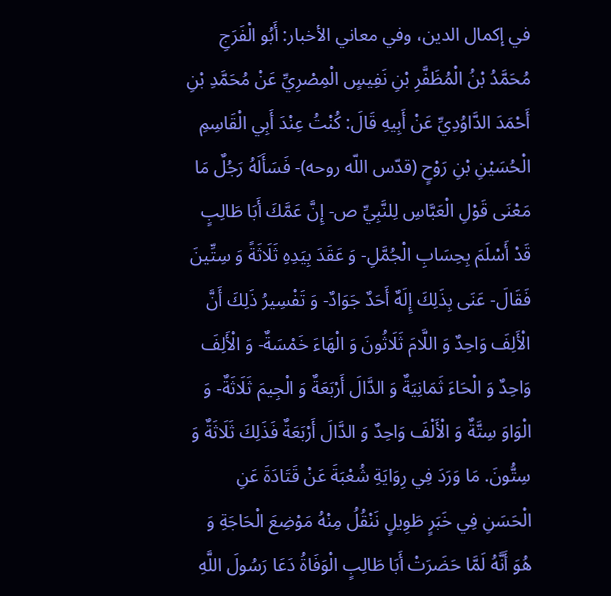في إكمال الدين، وفي معاني الأخبار: أَبُو الْفَرَجِ مُحَمَّدُ بْنُ الْمُظَفَّرِ بْنِ نَفِيسٍ الْمِصْرِيِّ عَنْ مُحَمَّدِ بْنِ أَحْمَدَ الدَّاوُدِيِّ عَنْ أَبِيهِ قَالَ: كُنْتُ عِنْدَ أَبِي الْقَاسِمِ الْحُسَيْنِ بْنِ رَوْحٍ (قدّس اللّه روحه)- فَسَأَلَهُ رَجُلٌ مَا مَعْنَى قَوْلِ الْعَبَّاسِ لِلنَّبِيِّ ص- إِنَّ عَمَّكَ أَبَا طَالِبٍ قَدْ أَسْلَمَ بِحِسَابِ الْجُمَّلِ- وَ عَقَدَ بِيَدِهِ ثَلَاثَةً وَ سِتِّينَ فَقَالَ- عَنَى بِذَلِكَ إِلَهٌ أَحَدٌ جَوَادٌ- وَ تَفْسِيرُ ذَلِكَ أَنَّ الْأَلِفَ وَاحِدٌ وَ اللَّامَ ثَلَاثُونَ وَ الْهَاءَ خَمْسَةٌ- وَ الْأَلِفَ وَاحِدٌ وَ الْحَاءَ ثَمَانِيَةٌ وَ الدَّالَ أَرْبَعَةٌ وَ الْجِيمَ ثَلَاثَةٌ- وَ الْوَاوَ سِتَّةٌ وَ الْأَلْفَ وَاحِدٌ وَ الدَّالَ أَرْبَعَةٌ فَذَلِكَ ثَلَاثَةٌ وَ سِتُّونَ. مَا وَرَدَ فِي رِوَايَةِ شُعْبَةَ عَنْ قَتَادَةَ عَنِ الْحَسَنِ فِي خَبَرٍ طَوِيلٍ نَنْقُلُ مِنْهُ مَوْضِعَ الْحَاجَةِ وَ هُوَ أَنَّهُ لَمَّا حَضَرَتْ أَبَا طَالِبٍ الْوَفَاةُ دَعَا رَسُولَ اللَّهِ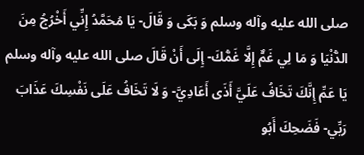صلى الله عليه وآله وسلم وَ بَكَى وَ قَالَ- يَا مُحَمَّدُ إِنِّي أَخْرُجُ مِنَ الدُّنْيَا وَ مَا لِي غَمٌّ إِلَّا غَمُّكَ- إِلَى أَنْ قَالَ صلى الله عليه وآله وسلم يَا عَمِّ إِنَّكَ تَخَافُ عَلَيَّ أَذَى أَعَادِيَّ- وَ لَا تَخَافُ عَلَى نَفْسِكَ عَذَابَ رَبِّي- فَضَحِكَ أَبُو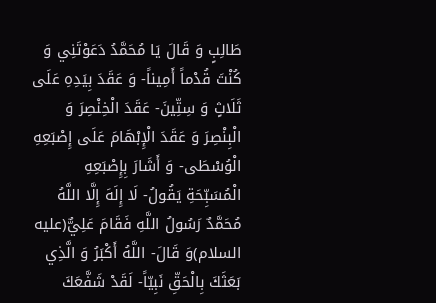طَالِبٍ وَ قَالَ يَا مُحَمَّدُ دَعَوْتَنِي وَ كُنْتَ قُدْماً أَمِيناً- وَ عَقَدَ بِيَدِهِ عَلَى ثَلَاثٍ وَ سِتِّينَ- عَقَدَ الْخِنْصِرَ وَ الْبِنْصِرَ وَ عَقَدَ الْإِبْهَامَ عَلَى إِصْبَعِهِ الْوُسْطَى- وَ أَشَارَ بِإِصْبَعِهِ الْمُسَبِّحَةِ يَقُولُ- لَا إِلَهَ إِلَّا اللَّهُ مُحَمَّدٌ رَسُولُ اللَّهِ فَقَامَ عَلِيٌّ(عليه السلام)وَ قَالَ- اللَّهُ أَكْبَرُ وَ الَّذِي بَعَثَكَ بِالْحَقِّ نَبِيّاً- لَقَدْ شَفَّعَكَ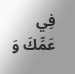فِي عَمِّكَ وَ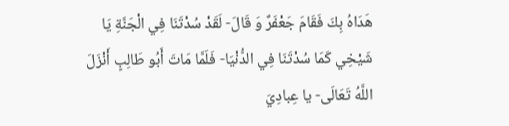هَدَاهُ بِكَ فَقَامَ جَعْفَرٌ وَ قَالَ- لَقَدْ سُدْتَنَا فِي الْجَنَّةِ يَا شَيْخِي كَمَا سُدْتَنَا فِي الدُّنْيَا- فَلَمَّا مَاتَ أَبُو طَالِبٍ أَنْزَلَ اللَّهُ تَعَالَى- يا عِبادِيَ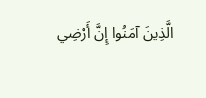الَّذِينَ آمَنُوا إِنَّ أَرْضِي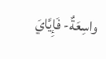واسِعَةٌ- فَإِيَّايَ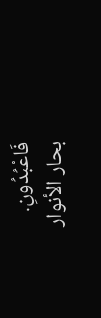فَاعْبُدُونِ.
بحار الأنوار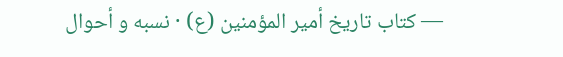— كتاب تاريخ أمير المؤمنين (ع) · نسبه و أحوال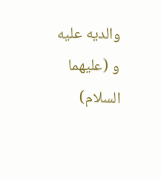والديه عليه و (عليهما السلام)